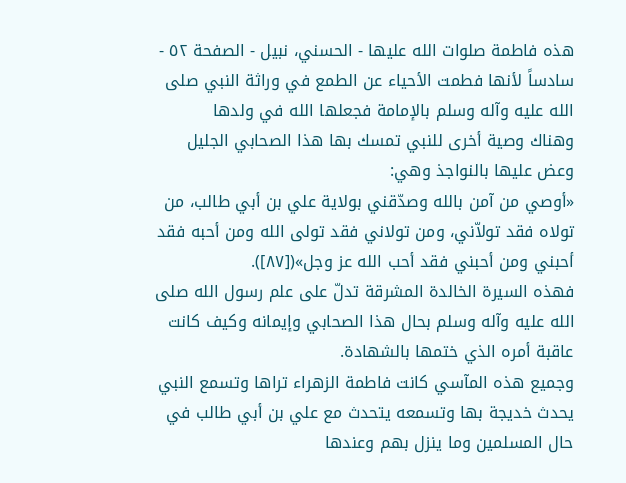هذه فاطمة صلوات الله عليها - الحسني، نبيل - الصفحة ٥٢ - سادساً لأنها فطمت الأحياء عن الطمع في وراثة النبي صلى الله عليه وآله وسلم بالإمامة فجعلها الله في ولدها
وهناك وصية أخرى للنبي تمسك بها هذا الصحابي الجليل وعض عليها بالنواجذ وهي:
«أوصي من آمن بالله وصدّقني بولاية علي بن أبي طالب، من تولاه فقد تولاّني، ومن تولاني فقد تولى الله ومن أحبه فقد أحبني ومن أحبني فقد أحب الله عز وجل»([٨٧]).
فهذه السيرة الخالدة المشرقة تدلّ على علم رسول الله صلى الله عليه وآله وسلم بحال هذا الصحابي وإيمانه وكيف كانت عاقبة أمره الذي ختمها بالشهادة.
وجميع هذه المآسي كانت فاطمة الزهراء تراها وتسمع النبي يحدث خديجة بها وتسمعه يتحدث مع علي بن أبي طالب في حال المسلمين وما ينزل بهم وعندها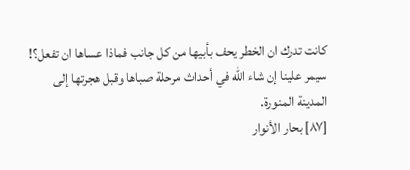كانت تدرك ان الخطر يحف بأبيها من كل جانب فماذا عساها ان تفعل؟! سيمر علينا إن شاء الله في أحداث مرحلة صباها وقبل هجرتها إلى المدينة المنورة.
[٨٧] بحار الأنوار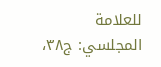للعلامة المجلسي: ج٣٨،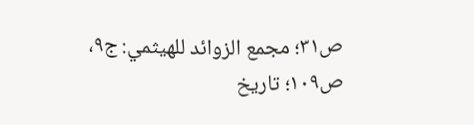ص٣١؛ مجمع الزوائد للهيثمي: ج٩، ص١٠٩؛ تاريخ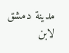مدينة دمشق لابن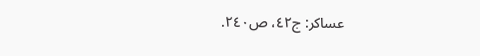عساكر: ج٤٢، ص٢٤٠.